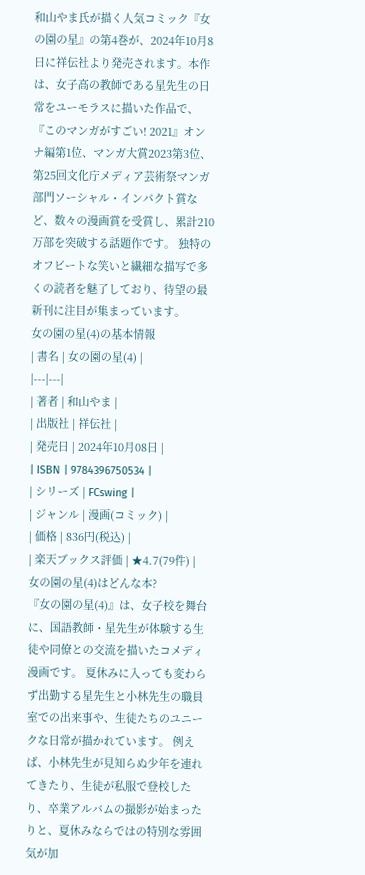和山やま氏が描く人気コミック『女の園の星』の第4巻が、2024年10月8日に祥伝社より発売されます。本作は、女子高の教師である星先生の日常をユーモラスに描いた作品で、『このマンガがすごい! 2021』オンナ編第1位、マンガ大賞2023第3位、第25回文化庁メディア芸術祭マンガ部門ソーシャル・インパクト賞など、数々の漫画賞を受賞し、累計210万部を突破する話題作です。 独特のオフビートな笑いと繊細な描写で多くの読者を魅了しており、待望の最新刊に注目が集まっています。
女の園の星(4)の基本情報
| 書名 | 女の園の星(4) |
|---|---|
| 著者 | 和山やま |
| 出版社 | 祥伝社 |
| 発売日 | 2024年10月08日 |
| ISBN | 9784396750534 |
| シリーズ | FCswing |
| ジャンル | 漫画(コミック) |
| 価格 | 836円(税込) |
| 楽天ブックス評価 | ★4.7(79件) |
女の園の星(4)はどんな本?
『女の園の星(4)』は、女子校を舞台に、国語教師・星先生が体験する生徒や同僚との交流を描いたコメディ漫画です。 夏休みに入っても変わらず出勤する星先生と小林先生の職員室での出来事や、生徒たちのユニークな日常が描かれています。 例えば、小林先生が見知らぬ少年を連れてきたり、生徒が私服で登校したり、卒業アルバムの撮影が始まったりと、夏休みならではの特別な雰囲気が加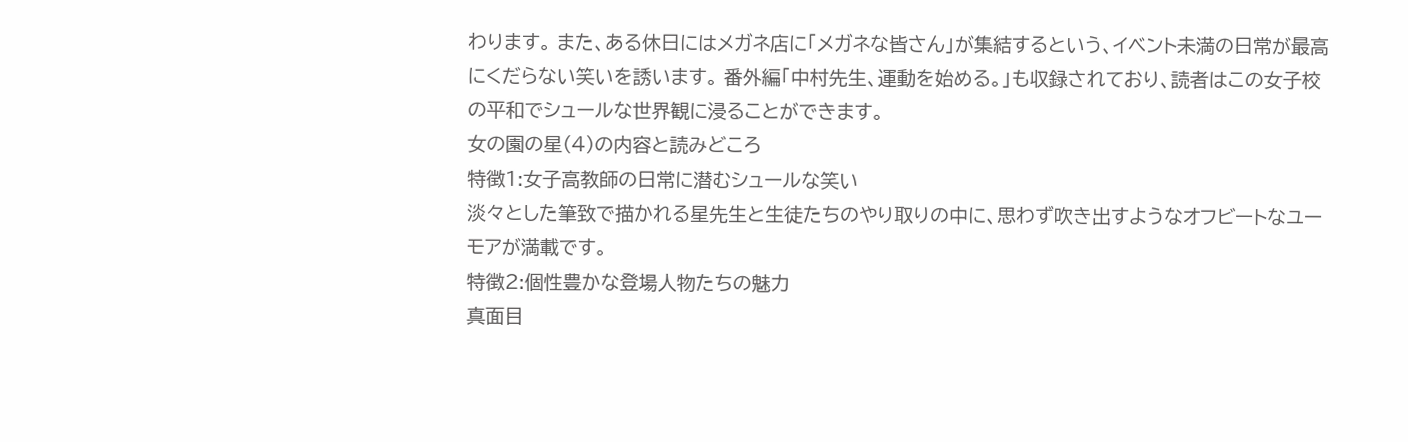わります。 また、ある休日にはメガネ店に「メガネな皆さん」が集結するという、イベント未満の日常が最高にくだらない笑いを誘います。 番外編「中村先生、運動を始める。」も収録されており、読者はこの女子校の平和でシュールな世界観に浸ることができます。
女の園の星(4)の内容と読みどころ
特徴1:女子高教師の日常に潜むシュールな笑い
淡々とした筆致で描かれる星先生と生徒たちのやり取りの中に、思わず吹き出すようなオフビートなユーモアが満載です。
特徴2:個性豊かな登場人物たちの魅力
真面目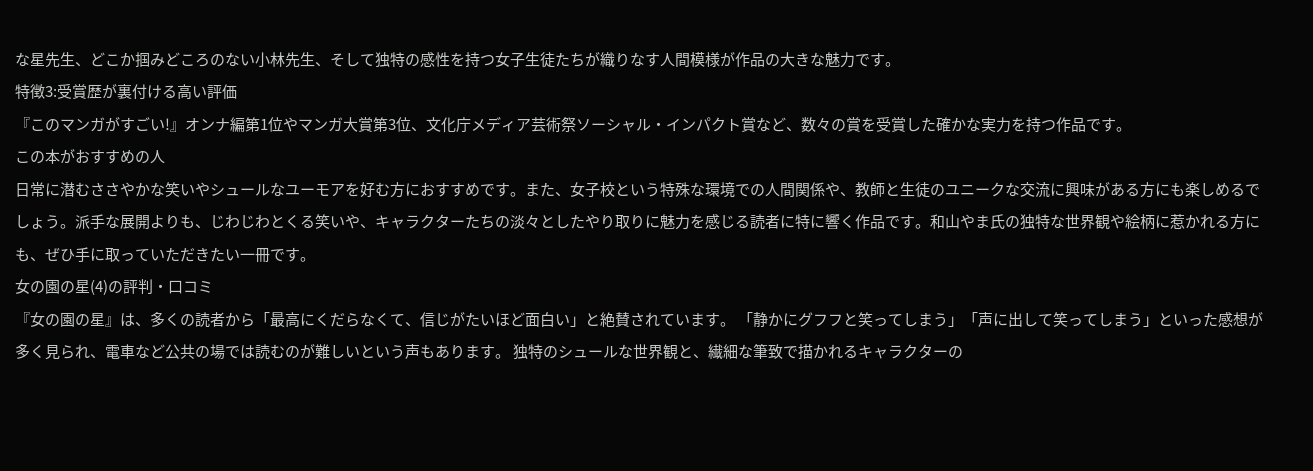な星先生、どこか掴みどころのない小林先生、そして独特の感性を持つ女子生徒たちが織りなす人間模様が作品の大きな魅力です。
特徴3:受賞歴が裏付ける高い評価
『このマンガがすごい!』オンナ編第1位やマンガ大賞第3位、文化庁メディア芸術祭ソーシャル・インパクト賞など、数々の賞を受賞した確かな実力を持つ作品です。
この本がおすすめの人
日常に潜むささやかな笑いやシュールなユーモアを好む方におすすめです。また、女子校という特殊な環境での人間関係や、教師と生徒のユニークな交流に興味がある方にも楽しめるでしょう。派手な展開よりも、じわじわとくる笑いや、キャラクターたちの淡々としたやり取りに魅力を感じる読者に特に響く作品です。和山やま氏の独特な世界観や絵柄に惹かれる方にも、ぜひ手に取っていただきたい一冊です。
女の園の星(4)の評判・口コミ
『女の園の星』は、多くの読者から「最高にくだらなくて、信じがたいほど面白い」と絶賛されています。 「静かにグフフと笑ってしまう」「声に出して笑ってしまう」といった感想が多く見られ、電車など公共の場では読むのが難しいという声もあります。 独特のシュールな世界観と、繊細な筆致で描かれるキャラクターの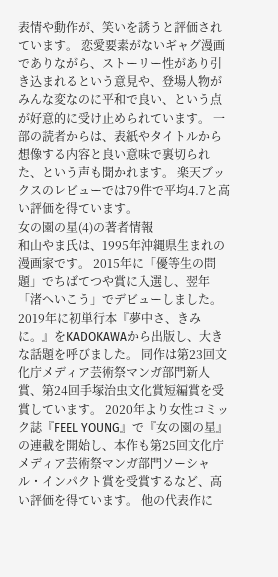表情や動作が、笑いを誘うと評価されています。 恋愛要素がないギャグ漫画でありながら、ストーリー性があり引き込まれるという意見や、登場人物がみんな変なのに平和で良い、という点が好意的に受け止められています。 一部の読者からは、表紙やタイトルから想像する内容と良い意味で裏切られた、という声も聞かれます。 楽天ブックスのレビューでは79件で平均4.7と高い評価を得ています。
女の園の星(4)の著者情報
和山やま氏は、1995年沖縄県生まれの漫画家です。 2015年に「優等生の問題」でちばてつや賞に入選し、翌年「渚へいこう」でデビューしました。 2019年に初単行本『夢中さ、きみに。』をKADOKAWAから出版し、大きな話題を呼びました。 同作は第23回文化庁メディア芸術祭マンガ部門新人賞、第24回手塚治虫文化賞短編賞を受賞しています。 2020年より女性コミック誌『FEEL YOUNG』で『女の園の星』の連載を開始し、本作も第25回文化庁メディア芸術祭マンガ部門ソーシャル・インパクト賞を受賞するなど、高い評価を得ています。 他の代表作に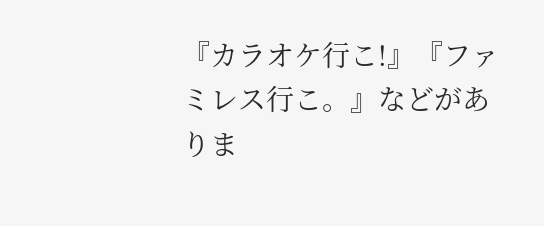『カラオケ行こ!』『ファミレス行こ。』などがありま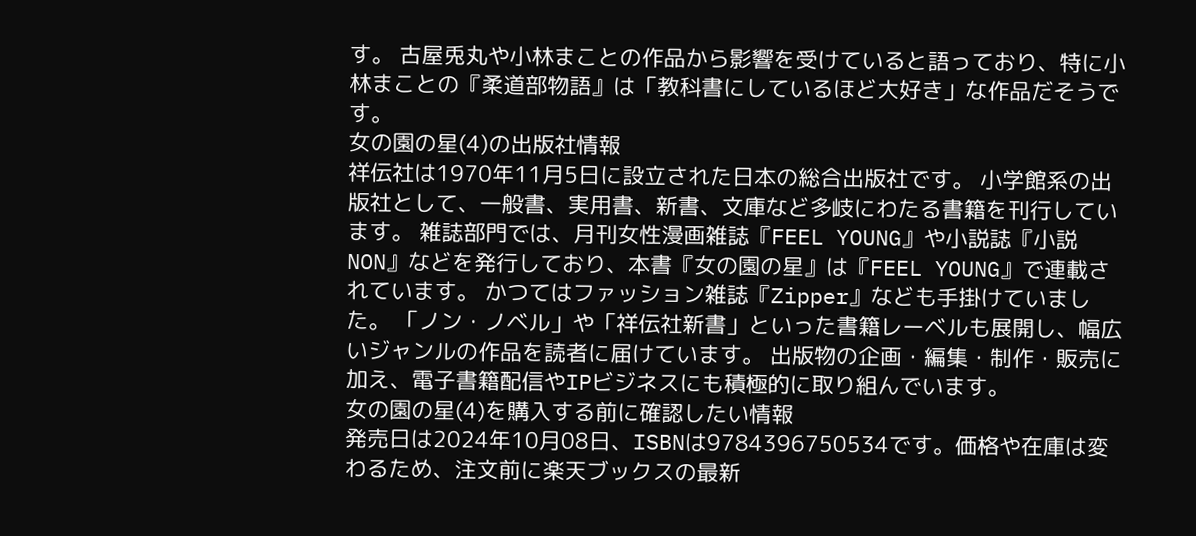す。 古屋兎丸や小林まことの作品から影響を受けていると語っており、特に小林まことの『柔道部物語』は「教科書にしているほど大好き」な作品だそうです。
女の園の星(4)の出版社情報
祥伝社は1970年11月5日に設立された日本の総合出版社です。 小学館系の出版社として、一般書、実用書、新書、文庫など多岐にわたる書籍を刊行しています。 雑誌部門では、月刊女性漫画雑誌『FEEL YOUNG』や小説誌『小説NON』などを発行しており、本書『女の園の星』は『FEEL YOUNG』で連載されています。 かつてはファッション雑誌『Zipper』なども手掛けていました。 「ノン・ノベル」や「祥伝社新書」といった書籍レーベルも展開し、幅広いジャンルの作品を読者に届けています。 出版物の企画・編集・制作・販売に加え、電子書籍配信やIPビジネスにも積極的に取り組んでいます。
女の園の星(4)を購入する前に確認したい情報
発売日は2024年10月08日、ISBNは9784396750534です。価格や在庫は変わるため、注文前に楽天ブックスの最新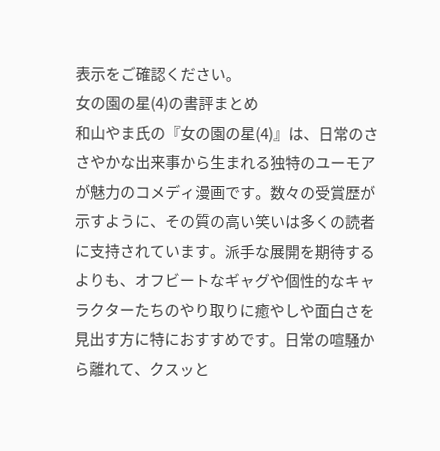表示をご確認ください。
女の園の星(4)の書評まとめ
和山やま氏の『女の園の星(4)』は、日常のささやかな出来事から生まれる独特のユーモアが魅力のコメディ漫画です。数々の受賞歴が示すように、その質の高い笑いは多くの読者に支持されています。派手な展開を期待するよりも、オフビートなギャグや個性的なキャラクターたちのやり取りに癒やしや面白さを見出す方に特におすすめです。日常の喧騒から離れて、クスッと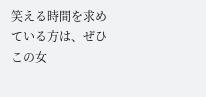笑える時間を求めている方は、ぜひこの女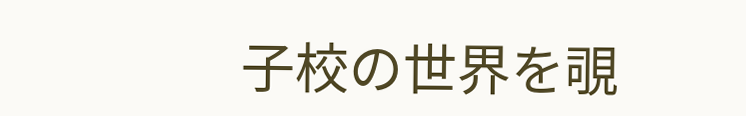子校の世界を覗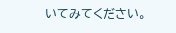いてみてください。